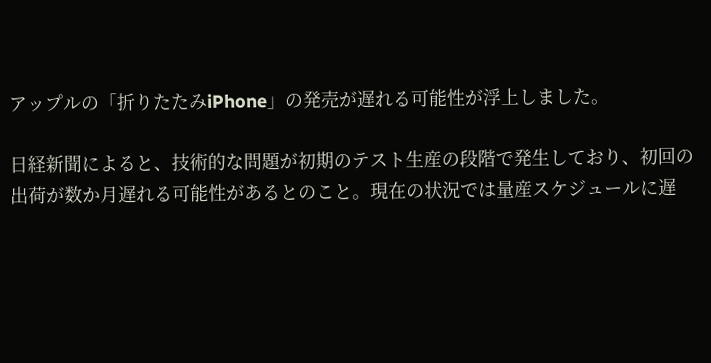アップルの「折りたたみiPhone」の発売が遅れる可能性が浮上しました。

日経新聞によると、技術的な問題が初期のテスト生産の段階で発生しており、初回の出荷が数か月遅れる可能性があるとのこと。現在の状況では量産スケジュールに遅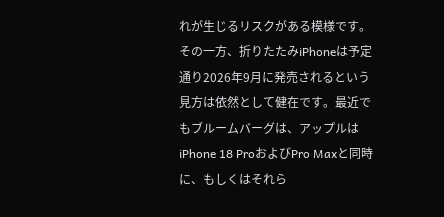れが生じるリスクがある模様です。
その一方、折りたたみiPhoneは予定通り2026年9月に発売されるという見方は依然として健在です。最近でもブルームバーグは、アップルはiPhone 18 ProおよびPro Maxと同時に、もしくはそれら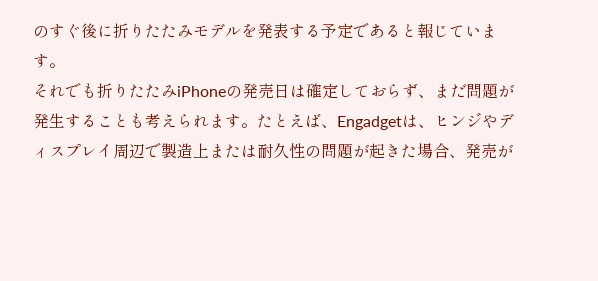のすぐ後に折りたたみモデルを発表する予定であると報じています。
それでも折りたたみiPhoneの発売日は確定しておらず、まだ問題が発生することも考えられます。たとえば、Engadgetは、ヒンジやディスプレイ周辺で製造上または耐久性の問題が起きた場合、発売が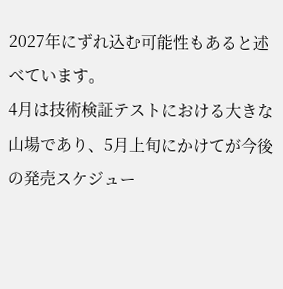2027年にずれ込む可能性もあると述べています。
4月は技術検証テストにおける大きな山場であり、5月上旬にかけてが今後の発売スケジュー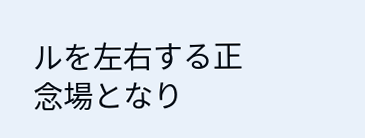ルを左右する正念場となり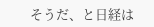そうだ、と日経は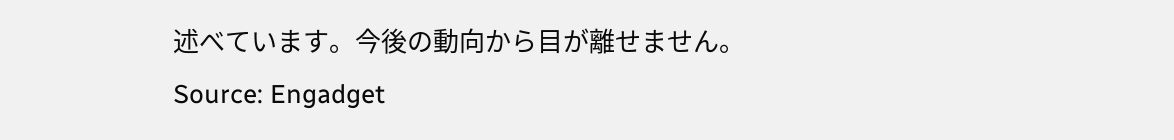述べています。今後の動向から目が離せません。
Source: Engadget